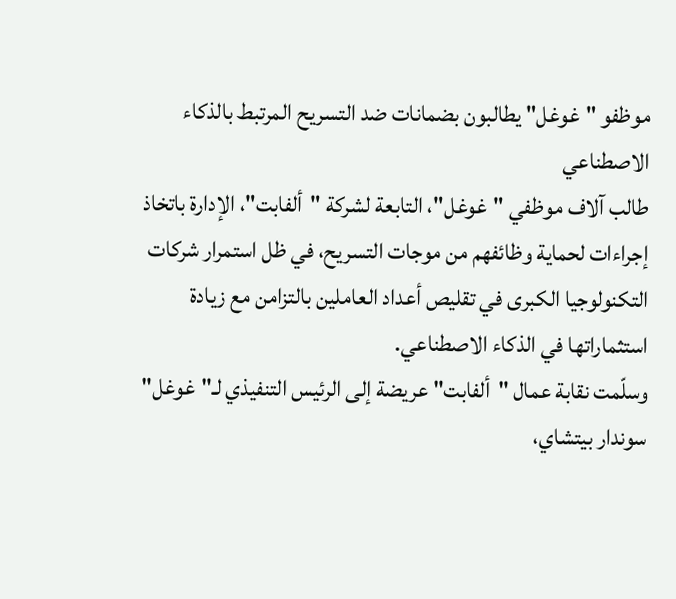موظفو "غوغل" يطالبون بضمانات ضد التسريح المرتبط بالذكاء الاصطناعي
طالب آلاف موظفي "غوغل"، التابعة لشركة "ألفابت"، الإدارة باتخاذ إجراءات لحماية وظائفهم من موجات التسريح، في ظل استمرار شركات التكنولوجيا الكبرى في تقليص أعداد العاملين بالتزامن مع زيادة استثماراتها في الذكاء الاصطناعي.
وسلّمت نقابة عمال "ألفابت" عريضة إلى الرئيس التنفيذي لـ"غوغل" سوندار بيتشاي،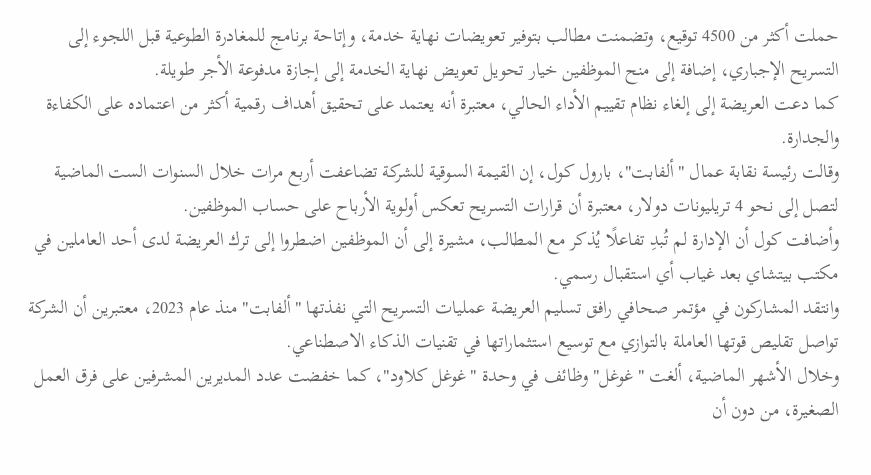حملت أكثر من 4500 توقيع، وتضمنت مطالب بتوفير تعويضات نهاية خدمة، وإتاحة برنامج للمغادرة الطوعية قبل اللجوء إلى التسريح الإجباري، إضافة إلى منح الموظفين خيار تحويل تعويض نهاية الخدمة إلى إجازة مدفوعة الأجر طويلة.
كما دعت العريضة إلى إلغاء نظام تقييم الأداء الحالي، معتبرة أنه يعتمد على تحقيق أهداف رقمية أكثر من اعتماده على الكفاءة والجدارة.
وقالت رئيسة نقابة عمال "ألفابت"، بارول كول، إن القيمة السوقية للشركة تضاعفت أربع مرات خلال السنوات الست الماضية لتصل إلى نحو 4 تريليونات دولار، معتبرة أن قرارات التسريح تعكس أولوية الأرباح على حساب الموظفين.
وأضافت كول أن الإدارة لم تُبدِ تفاعلًا يُذكر مع المطالب، مشيرة إلى أن الموظفين اضطروا إلى ترك العريضة لدى أحد العاملين في مكتب بيتشاي بعد غياب أي استقبال رسمي.
وانتقد المشاركون في مؤتمر صحافي رافق تسليم العريضة عمليات التسريح التي نفذتها "ألفابت" منذ عام 2023، معتبرين أن الشركة تواصل تقليص قوتها العاملة بالتوازي مع توسيع استثماراتها في تقنيات الذكاء الاصطناعي.
وخلال الأشهر الماضية، ألغت "غوغل" وظائف في وحدة "غوغل كلاود"، كما خفضت عدد المديرين المشرفين على فرق العمل الصغيرة، من دون أن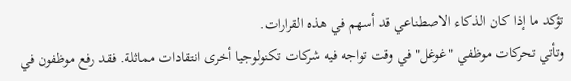تؤكد ما إذا كان الذكاء الاصطناعي قد أسهم في هذه القرارات.
وتأتي تحركات موظفي "غوغل" في وقت تواجه فيه شركات تكنولوجيا أخرى انتقادات مماثلة. فقد رفع موظفون في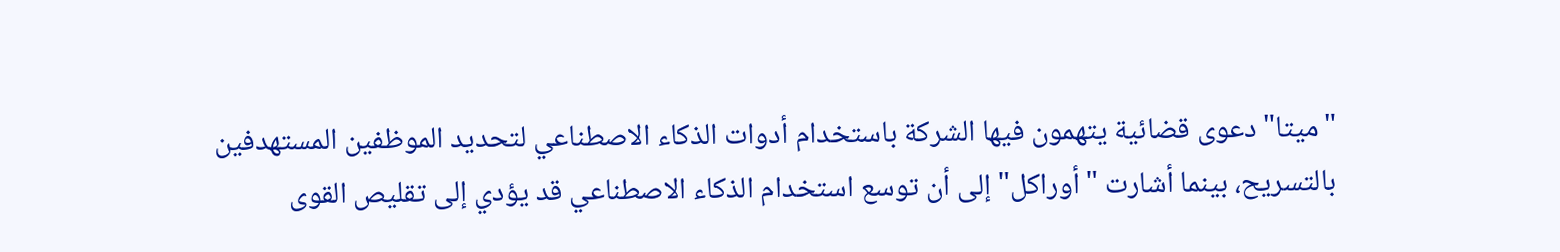"ميتا" دعوى قضائية يتهمون فيها الشركة باستخدام أدوات الذكاء الاصطناعي لتحديد الموظفين المستهدفين بالتسريح، بينما أشارت "أوراكل" إلى أن توسع استخدام الذكاء الاصطناعي قد يؤدي إلى تقليص القوى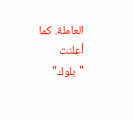العاملة. كما أعلنت "بلوك"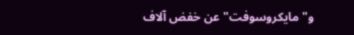و"مايكروسوفت" عن خفض آلاف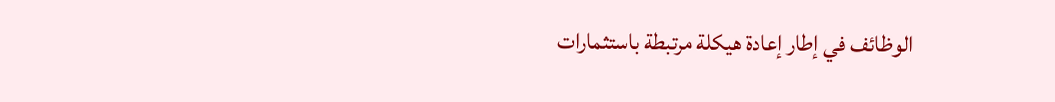الوظائف في إطار إعادة هيكلة مرتبطة باستثمارات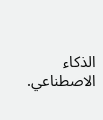الذكاء الاصطناعي.